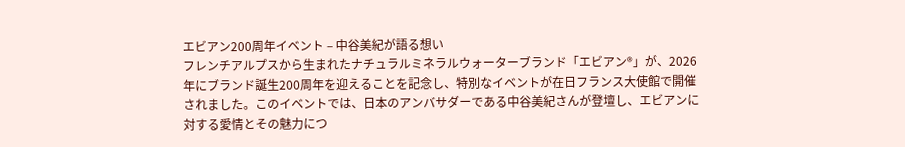エビアン200周年イベント – 中谷美紀が語る想い
フレンチアルプスから生まれたナチュラルミネラルウォーターブランド「エビアン®」が、2026年にブランド誕生200周年を迎えることを記念し、特別なイベントが在日フランス大使館で開催されました。このイベントでは、日本のアンバサダーである中谷美紀さんが登壇し、エビアンに対する愛情とその魅力につ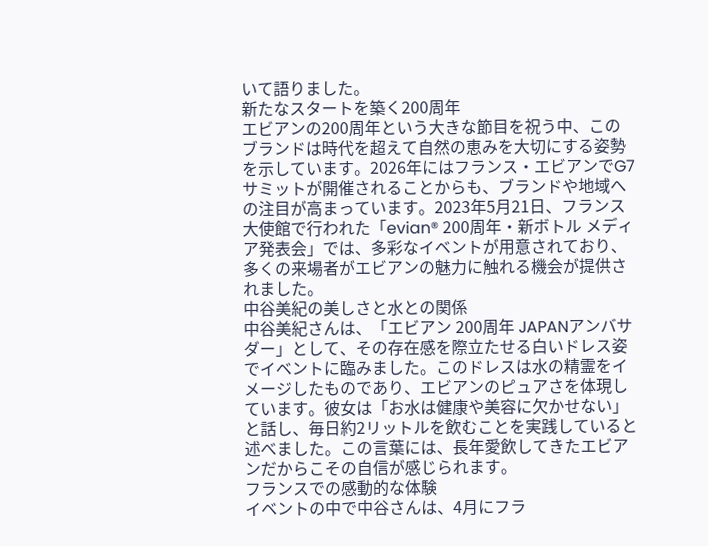いて語りました。
新たなスタートを築く200周年
エビアンの200周年という大きな節目を祝う中、このブランドは時代を超えて自然の恵みを大切にする姿勢を示しています。2026年にはフランス・エビアンでG7サミットが開催されることからも、ブランドや地域への注目が高まっています。2023年5月21日、フランス大使館で行われた「evian® 200周年・新ボトル メディア発表会」では、多彩なイベントが用意されており、多くの来場者がエビアンの魅力に触れる機会が提供されました。
中谷美紀の美しさと水との関係
中谷美紀さんは、「エビアン 200周年 JAPANアンバサダー」として、その存在感を際立たせる白いドレス姿でイベントに臨みました。このドレスは水の精霊をイメージしたものであり、エビアンのピュアさを体現しています。彼女は「お水は健康や美容に欠かせない」と話し、毎日約2リットルを飲むことを実践していると述べました。この言葉には、長年愛飲してきたエビアンだからこその自信が感じられます。
フランスでの感動的な体験
イベントの中で中谷さんは、4月にフラ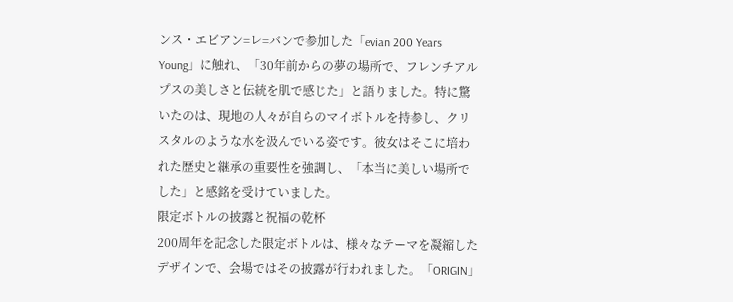ンス・エビアン=レ=バンで参加した「evian 200 Years Young」に触れ、「30年前からの夢の場所で、フレンチアルプスの美しさと伝統を肌で感じた」と語りました。特に驚いたのは、現地の人々が自らのマイボトルを持参し、クリスタルのような水を汲んでいる姿です。彼女はそこに培われた歴史と継承の重要性を強調し、「本当に美しい場所でした」と感銘を受けていました。
限定ボトルの披露と祝福の乾杯
200周年を記念した限定ボトルは、様々なテーマを凝縮したデザインで、会場ではその披露が行われました。「ORIGIN」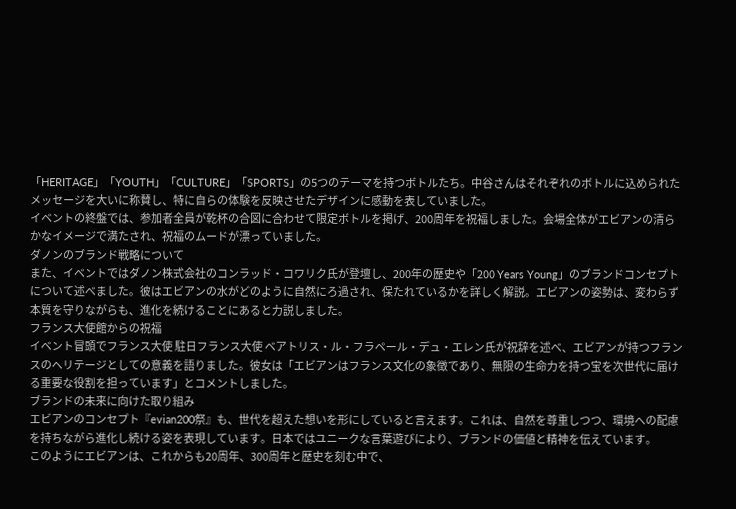「HERITAGE」「YOUTH」「CULTURE」「SPORTS」の5つのテーマを持つボトルたち。中谷さんはそれぞれのボトルに込められたメッセージを大いに称賛し、特に自らの体験を反映させたデザインに感動を表していました。
イベントの終盤では、参加者全員が乾杯の合図に合わせて限定ボトルを掲げ、200周年を祝福しました。会場全体がエビアンの清らかなイメージで満たされ、祝福のムードが漂っていました。
ダノンのブランド戦略について
また、イベントではダノン株式会社のコンラッド・コワリク氏が登壇し、200年の歴史や「200 Years Young」のブランドコンセプトについて述べました。彼はエビアンの水がどのように自然にろ過され、保たれているかを詳しく解説。エビアンの姿勢は、変わらず本質を守りながらも、進化を続けることにあると力説しました。
フランス大使館からの祝福
イベント冒頭でフランス大使 駐日フランス大使 ベアトリス・ル・フラペール・デュ・エレン氏が祝辞を述べ、エビアンが持つフランスのヘリテージとしての意義を語りました。彼女は「エビアンはフランス文化の象徴であり、無限の生命力を持つ宝を次世代に届ける重要な役割を担っています」とコメントしました。
ブランドの未来に向けた取り組み
エビアンのコンセプト『evian200祭』も、世代を超えた想いを形にしていると言えます。これは、自然を尊重しつつ、環境への配慮を持ちながら進化し続ける姿を表現しています。日本ではユニークな言葉遊びにより、ブランドの価値と精神を伝えています。
このようにエビアンは、これからも20周年、300周年と歴史を刻む中で、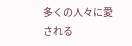多くの人々に愛される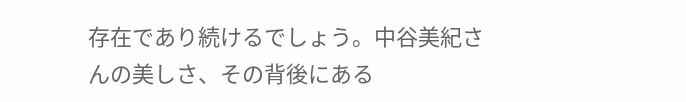存在であり続けるでしょう。中谷美紀さんの美しさ、その背後にある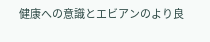健康への意識とエビアンのより良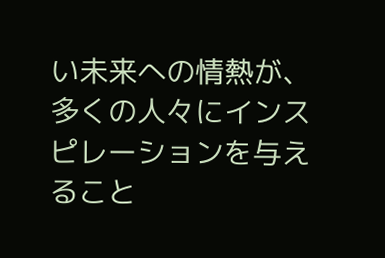い未来への情熱が、多くの人々にインスピレーションを与えること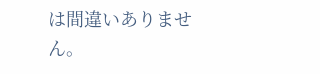は間違いありません。